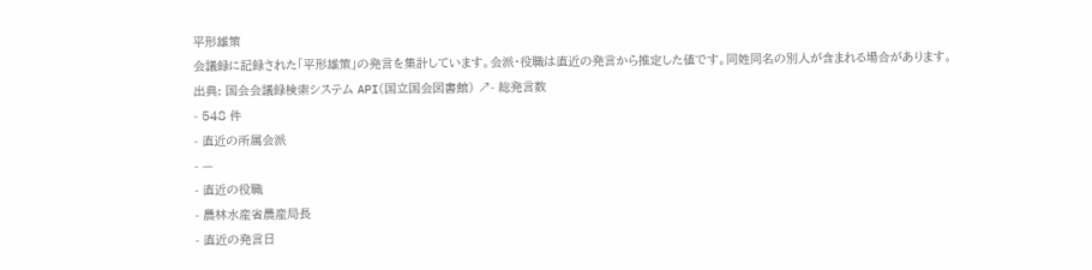平形雄策
会議録に記録された「平形雄策」の発言を集計しています。会派・役職は直近の発言から推定した値です。同姓同名の別人が含まれる場合があります。
出典: 国会会議録検索システム API(国立国会図書館) ↗- 総発言数
- 548 件
- 直近の所属会派
- —
- 直近の役職
- 農林水産省農産局長
- 直近の発言日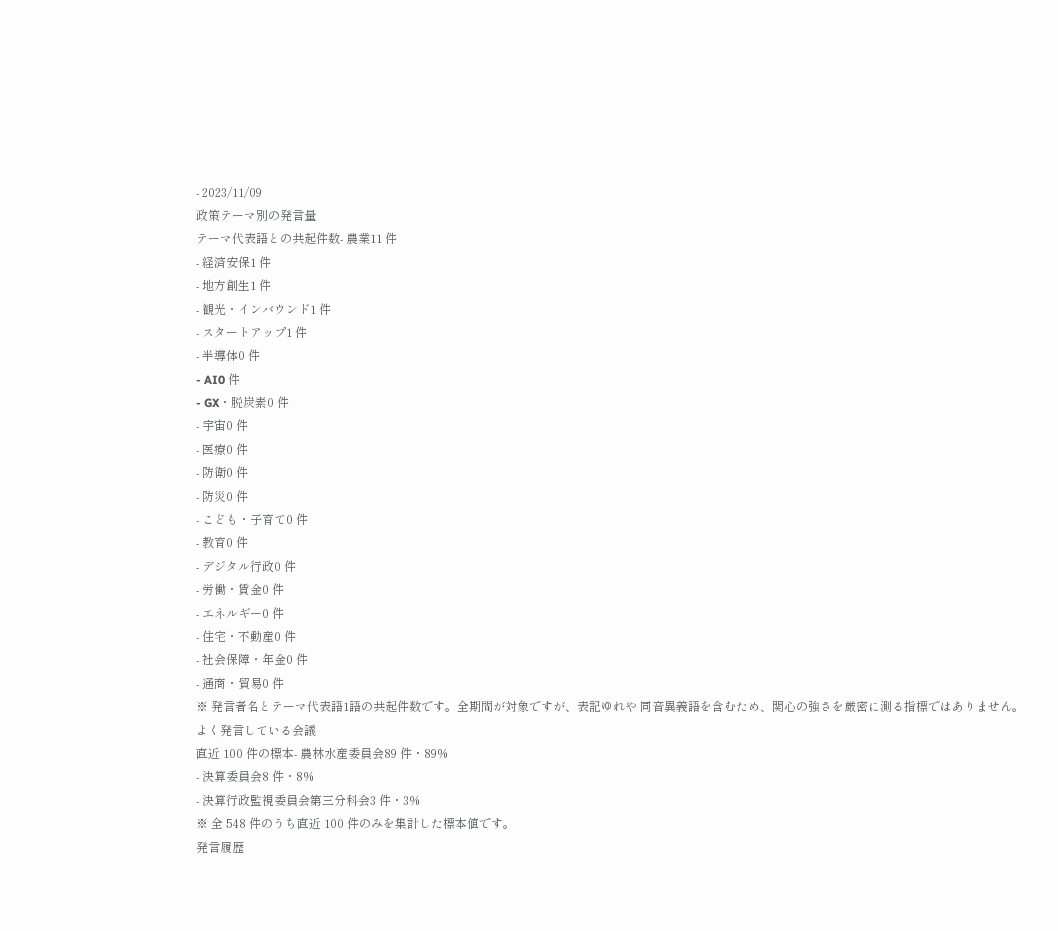- 2023/11/09
政策テーマ別の発言量
テーマ代表語との共起件数- 農業11 件
- 経済安保1 件
- 地方創生1 件
- 観光・インバウンド1 件
- スタートアップ1 件
- 半導体0 件
- AI0 件
- GX・脱炭素0 件
- 宇宙0 件
- 医療0 件
- 防衛0 件
- 防災0 件
- こども・子育て0 件
- 教育0 件
- デジタル行政0 件
- 労働・賃金0 件
- エネルギー0 件
- 住宅・不動産0 件
- 社会保障・年金0 件
- 通商・貿易0 件
※ 発言者名とテーマ代表語1語の共起件数です。全期間が対象ですが、表記ゆれや 同音異義語を含むため、関心の強さを厳密に測る指標ではありません。
よく発言している会議
直近 100 件の標本- 農林水産委員会89 件・89%
- 決算委員会8 件・8%
- 決算行政監視委員会第三分科会3 件・3%
※ 全 548 件のうち直近 100 件のみを集計した標本値です。
発言履歴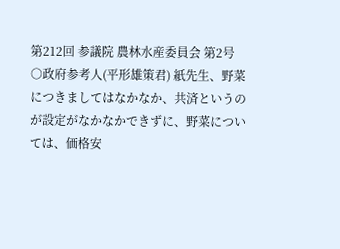第212回 参議院 農林水産委員会 第2号
○政府参考人(平形雄策君) 紙先生、野菜につきましてはなかなか、共済というのが設定がなかなかできずに、野菜については、価格安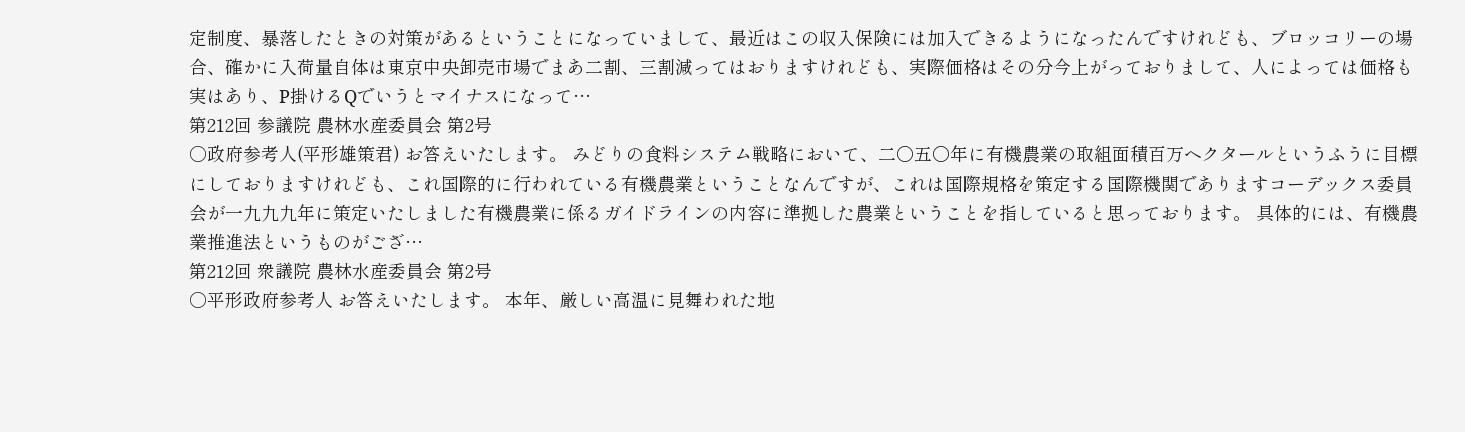定制度、暴落したときの対策があるということになっていまして、最近はこの収入保険には加入できるようになったんですけれども、ブロッコリーの場合、確かに入荷量自体は東京中央卸売市場でまあ二割、三割減ってはおりますけれども、実際価格はその分今上がっておりまして、人によっては価格も実はあり、P掛けるQでいうとマイナスになって…
第212回 参議院 農林水産委員会 第2号
○政府参考人(平形雄策君) お答えいたします。 みどりの食料システム戦略において、二〇五〇年に有機農業の取組面積百万ヘクタールというふうに目標にしておりますけれども、これ国際的に行われている有機農業ということなんですが、これは国際規格を策定する国際機関でありますコーデックス委員会が一九九九年に策定いたしました有機農業に係るガイドラインの内容に準拠した農業ということを指していると思っております。 具体的には、有機農業推進法というものがござ…
第212回 衆議院 農林水産委員会 第2号
○平形政府参考人 お答えいたします。 本年、厳しい高温に見舞われた地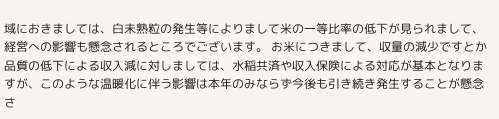域におきましては、白未熟粒の発生等によりまして米の一等比率の低下が見られまして、経営への影響も懸念されるところでございます。 お米につきまして、収量の減少ですとか品質の低下による収入減に対しましては、水稲共済や収入保険による対応が基本となりますが、このような温暖化に伴う影響は本年のみならず今後も引き続き発生することが懸念さ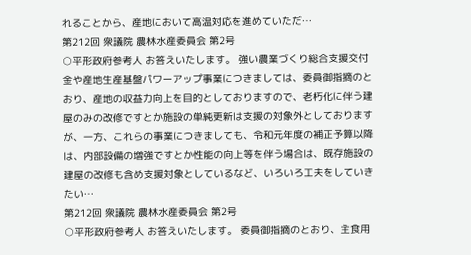れることから、産地において高温対応を進めていただ…
第212回 衆議院 農林水産委員会 第2号
○平形政府参考人 お答えいたします。 強い農業づくり総合支援交付金や産地生産基盤パワーアップ事業につきましては、委員御指摘のとおり、産地の収益力向上を目的としておりますので、老朽化に伴う建屋のみの改修ですとか施設の単純更新は支援の対象外としておりますが、一方、これらの事業につきましても、令和元年度の補正予算以降は、内部設備の増強ですとか性能の向上等を伴う場合は、既存施設の建屋の改修も含め支援対象としているなど、いろいろ工夫をしていきたい…
第212回 衆議院 農林水産委員会 第2号
○平形政府参考人 お答えいたします。 委員御指摘のとおり、主食用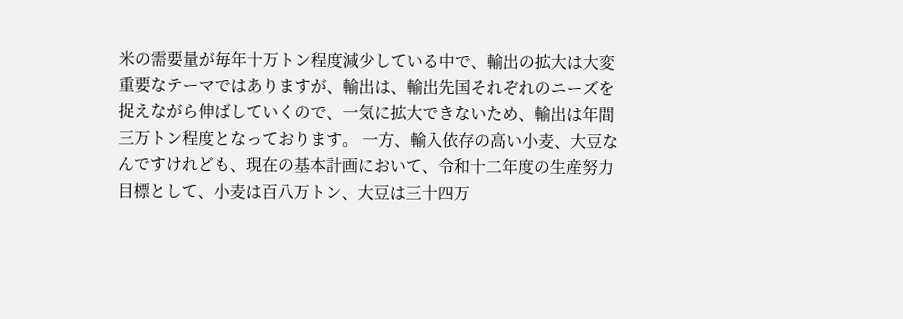米の需要量が毎年十万トン程度減少している中で、輸出の拡大は大変重要なテーマではありますが、輸出は、輸出先国それぞれのニーズを捉えながら伸ばしていくので、一気に拡大できないため、輸出は年間三万トン程度となっております。 一方、輸入依存の高い小麦、大豆なんですけれども、現在の基本計画において、令和十二年度の生産努力目標として、小麦は百八万トン、大豆は三十四万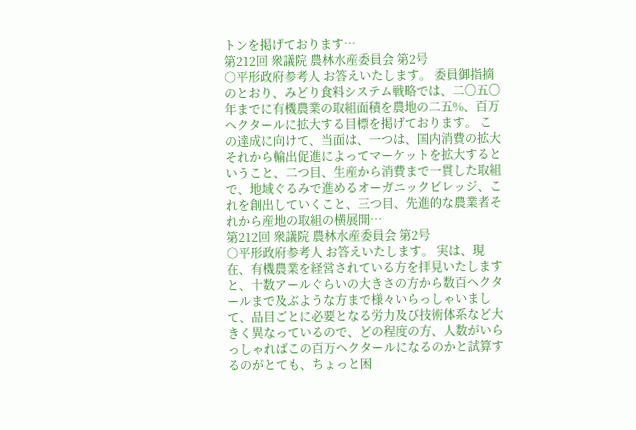トンを掲げております…
第212回 衆議院 農林水産委員会 第2号
○平形政府参考人 お答えいたします。 委員御指摘のとおり、みどり食料システム戦略では、二〇五〇年までに有機農業の取組面積を農地の二五%、百万ヘクタールに拡大する目標を掲げております。 この達成に向けて、当面は、一つは、国内消費の拡大それから輸出促進によってマーケットを拡大するということ、二つ目、生産から消費まで一貫した取組で、地域ぐるみで進めるオーガニックビレッジ、これを創出していくこと、三つ目、先進的な農業者それから産地の取組の横展開…
第212回 衆議院 農林水産委員会 第2号
○平形政府参考人 お答えいたします。 実は、現在、有機農業を経営されている方を拝見いたしますと、十数アールぐらいの大きさの方から数百ヘクタールまで及ぶような方まで様々いらっしゃいまして、品目ごとに必要となる労力及び技術体系など大きく異なっているので、どの程度の方、人数がいらっしゃればこの百万ヘクタールになるのかと試算するのがとても、ちょっと困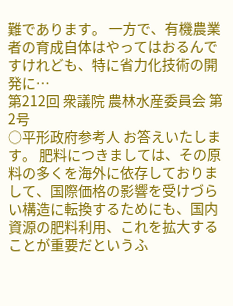難であります。 一方で、有機農業者の育成自体はやってはおるんですけれども、特に省力化技術の開発に…
第212回 衆議院 農林水産委員会 第2号
○平形政府参考人 お答えいたします。 肥料につきましては、その原料の多くを海外に依存しておりまして、国際価格の影響を受けづらい構造に転換するためにも、国内資源の肥料利用、これを拡大することが重要だというふ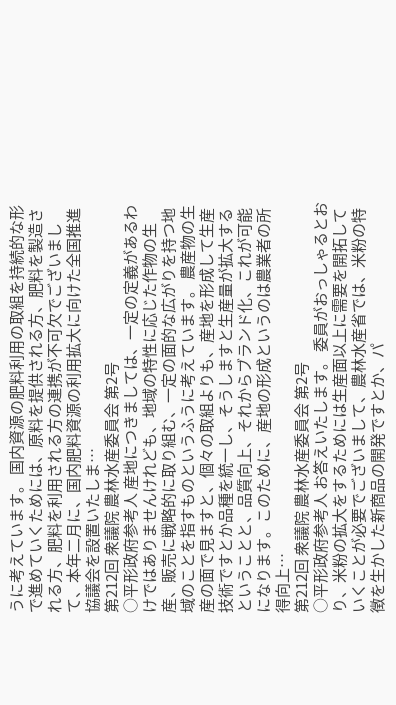うに考えています。 国内資源の肥料利用の取組を持続的な形で進めていくためには、原料を提供される方、肥料を製造される方、肥料を利用される方の連携が不可欠でございまして、本年二月に、国内肥料資源の利用拡大に向けた全国推進協議会を設置いたしま…
第212回 衆議院 農林水産委員会 第2号
○平形政府参考人 産地につきましては、一定の定義があるわけではありませんけれども、地域の特性に応じた作物の生産、販売に戦略的に取り組む、一定の面的な広がりを持つ地域のことを指すものというふうに考えています。 農産物の生産の面で見ますと、個々の取組よりも、産地を形成して生産技術ですとか品種を統一し、そうしますと生産量が拡大するということと、品質向上、それからブランド化、これが可能になります。このために、産地の形成というのは農業者の所得向上…
第212回 衆議院 農林水産委員会 第2号
○平形政府参考人 お答えいたします。 委員がおっしゃるとおり、米粉の拡大をするためには生産面以上に需要を開拓していくことが必要でございまして、農林水産省では、米粉の特徴を生かした新商品の開発ですとか、パ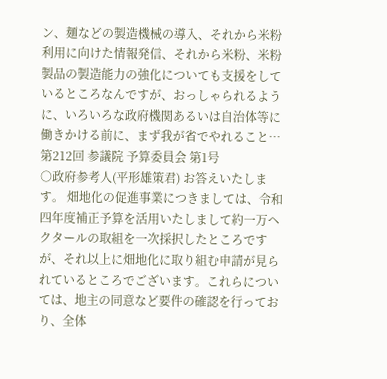ン、麺などの製造機械の導入、それから米粉利用に向けた情報発信、それから米粉、米粉製品の製造能力の強化についても支援をしているところなんですが、おっしゃられるように、いろいろな政府機関あるいは自治体等に働きかける前に、まず我が省でやれること…
第212回 参議院 予算委員会 第1号
○政府参考人(平形雄策君) お答えいたします。 畑地化の促進事業につきましては、令和四年度補正予算を活用いたしまして約一万ヘクタールの取組を一次採択したところですが、それ以上に畑地化に取り組む申請が見られているところでございます。これらについては、地主の同意など要件の確認を行っており、全体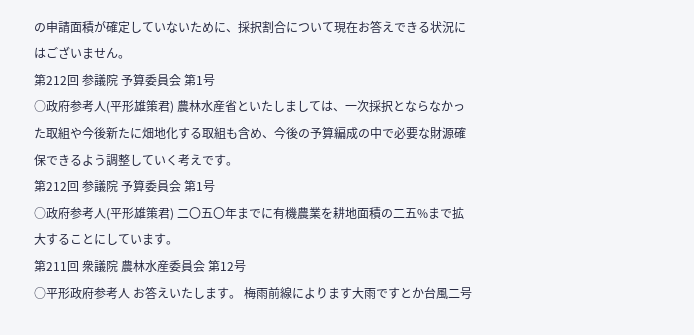の申請面積が確定していないために、採択割合について現在お答えできる状況にはございません。
第212回 参議院 予算委員会 第1号
○政府参考人(平形雄策君) 農林水産省といたしましては、一次採択とならなかった取組や今後新たに畑地化する取組も含め、今後の予算編成の中で必要な財源確保できるよう調整していく考えです。
第212回 参議院 予算委員会 第1号
○政府参考人(平形雄策君) 二〇五〇年までに有機農業を耕地面積の二五%まで拡大することにしています。
第211回 衆議院 農林水産委員会 第12号
○平形政府参考人 お答えいたします。 梅雨前線によります大雨ですとか台風二号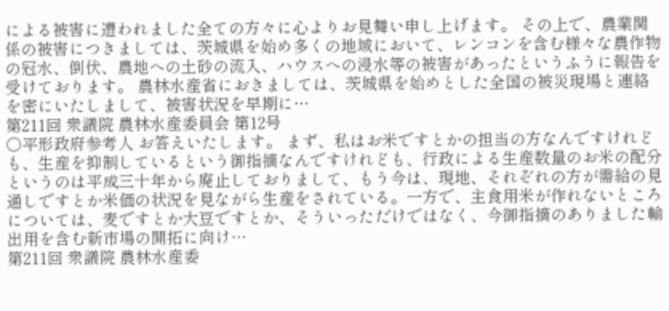による被害に遭われました全ての方々に心よりお見舞い申し上げます。 その上で、農業関係の被害につきましては、茨城県を始め多くの地域において、レンコンを含む様々な農作物の冠水、倒伏、農地への土砂の流入、ハウスへの浸水等の被害があったというふうに報告を受けております。 農林水産省におきましては、茨城県を始めとした全国の被災現場と連絡を密にいたしまして、被害状況を早期に…
第211回 衆議院 農林水産委員会 第12号
○平形政府参考人 お答えいたします。 まず、私はお米ですとかの担当の方なんですけれども、生産を抑制しているという御指摘なんですけれども、行政による生産数量のお米の配分というのは平成三十年から廃止しておりまして、もう今は、現地、それぞれの方が需給の見通しですとか米価の状況を見ながら生産をされている。一方で、主食用米が作れないところについては、麦ですとか大豆ですとか、そういっただけではなく、今御指摘のありました輸出用を含む新市場の開拓に向け…
第211回 衆議院 農林水産委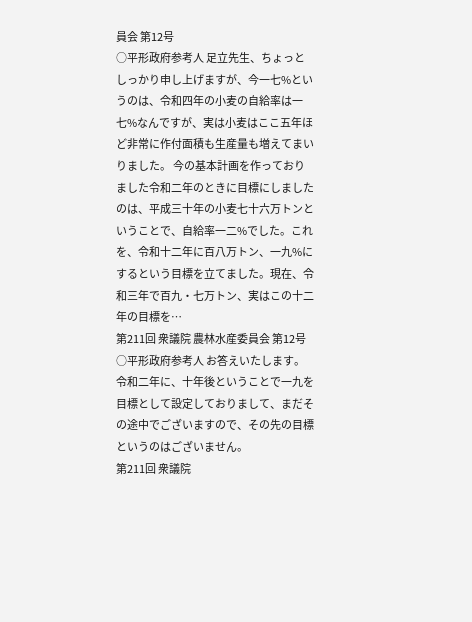員会 第12号
○平形政府参考人 足立先生、ちょっとしっかり申し上げますが、今一七%というのは、令和四年の小麦の自給率は一七%なんですが、実は小麦はここ五年ほど非常に作付面積も生産量も増えてまいりました。 今の基本計画を作っておりました令和二年のときに目標にしましたのは、平成三十年の小麦七十六万トンということで、自給率一二%でした。これを、令和十二年に百八万トン、一九%にするという目標を立てました。現在、令和三年で百九・七万トン、実はこの十二年の目標を…
第211回 衆議院 農林水産委員会 第12号
○平形政府参考人 お答えいたします。 令和二年に、十年後ということで一九を目標として設定しておりまして、まだその途中でございますので、その先の目標というのはございません。
第211回 衆議院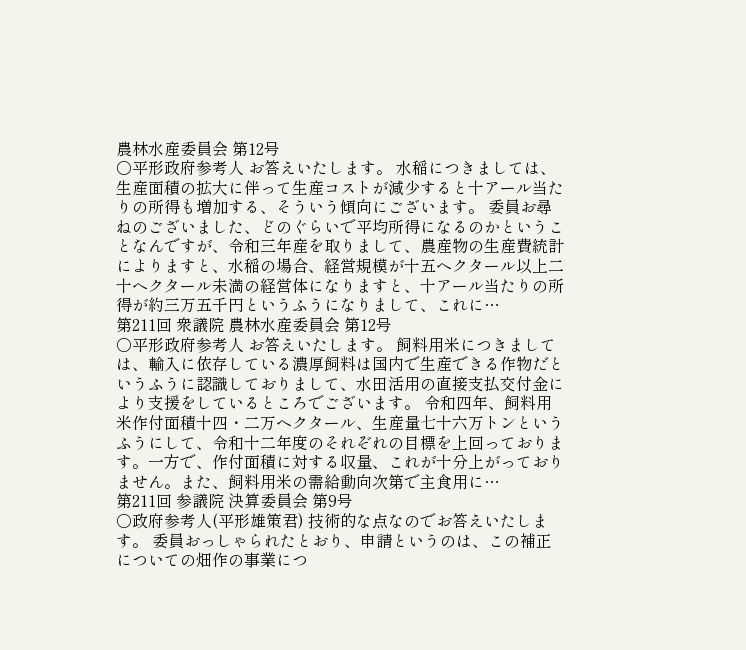農林水産委員会 第12号
○平形政府参考人 お答えいたします。 水稲につきましては、生産面積の拡大に伴って生産コストが減少すると十アール当たりの所得も増加する、そういう傾向にございます。 委員お尋ねのございました、どのぐらいで平均所得になるのかということなんですが、令和三年産を取りまして、農産物の生産費統計によりますと、水稲の場合、経営規模が十五ヘクタール以上二十ヘクタール未満の経営体になりますと、十アール当たりの所得が約三万五千円というふうになりまして、これに…
第211回 衆議院 農林水産委員会 第12号
○平形政府参考人 お答えいたします。 飼料用米につきましては、輸入に依存している濃厚飼料は国内で生産できる作物だというふうに認識しておりまして、水田活用の直接支払交付金により支援をしているところでございます。 令和四年、飼料用米作付面積十四・二万ヘクタール、生産量七十六万トンというふうにして、令和十二年度のそれぞれの目標を上回っております。一方で、作付面積に対する収量、これが十分上がっておりません。また、飼料用米の需給動向次第で主食用に…
第211回 参議院 決算委員会 第9号
○政府参考人(平形雄策君) 技術的な点なのでお答えいたします。 委員おっしゃられたとおり、申請というのは、この補正についての畑作の事業につ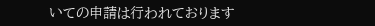いての申請は行われております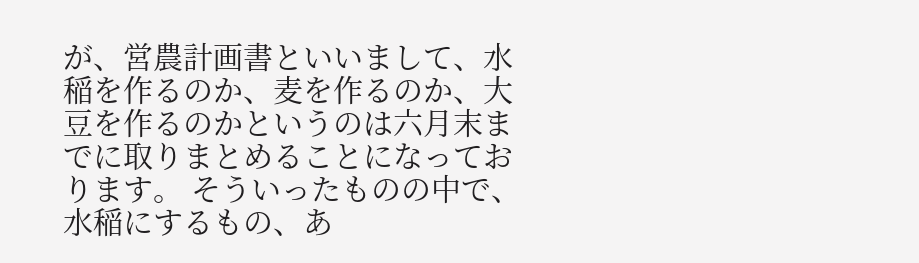が、営農計画書といいまして、水稲を作るのか、麦を作るのか、大豆を作るのかというのは六月末までに取りまとめることになっております。 そういったものの中で、水稲にするもの、あ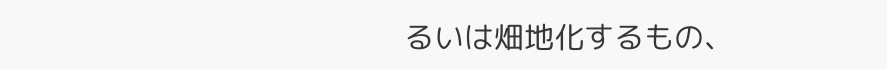るいは畑地化するもの、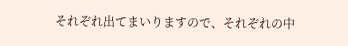それぞれ出てまいりますので、それぞれの中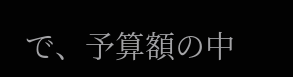で、予算額の中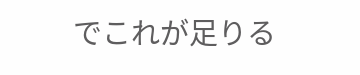でこれが足りる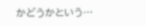かどうかという…